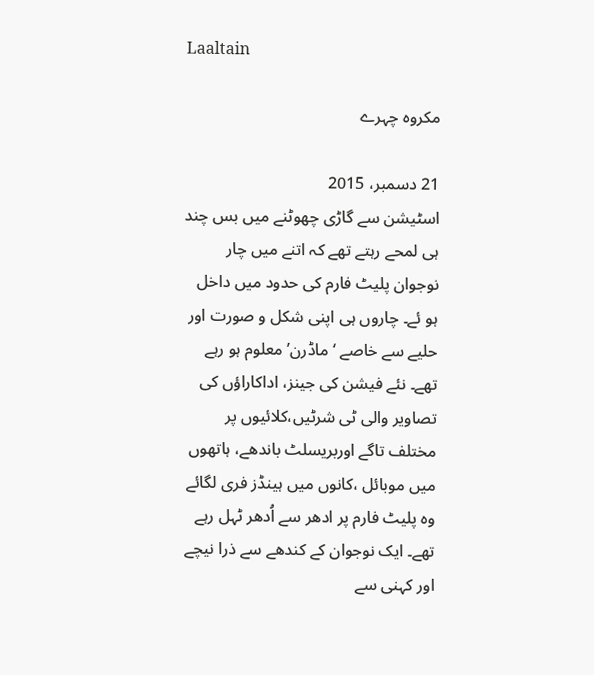Laaltain

مکروہ چہرے

21 دسمبر، 2015
اسٹیشن سے گاڑی چھوٹنے میں بس چند ہی لمحے رہتے تھے کہ اتنے میں چار نوجوان پلیٹ فارم کی حدود میں داخل ہو ئے۔ چاروں ہی اپنی شکل و صورت اور حلیے سے خاصے ‘ماڈرن’ معلوم ہو رہے تھے۔ نئے فیشن کی جینز، اداکاراؤں کی تصاویر والی ٹی شرٹیں،کلائیوں پر مختلف تاگے اوربریسلٹ باندھے، ہاتھوں میں موبائل ،کانوں میں ہینڈز فری لگائے وہ پلیٹ فارم پر ادھر سے اُدھر ٹہل رہے تھے۔ ایک نوجوان کے کندھے سے ذرا نیچے اور کہنی سے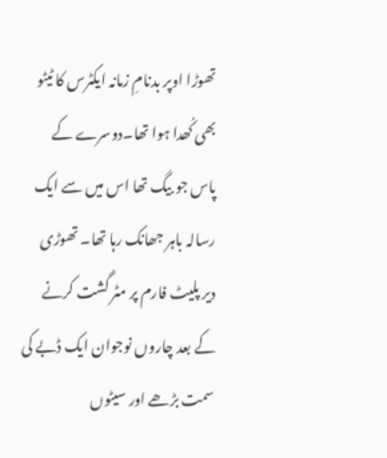تھوڑا اوپر بدنامِ زمانہ ایکٹرس کا ٹیٹو بھی کُھدا ہوا تھا۔دوسرے کے پاس جو بیگ تھا اس میں سے ایک رسالہ باہر جھانک رہا تھا۔ تھوڑی دیر پلیٹ فارم پر مٹر گشت کرنے کے بعد چاروں نوجوان ایک ڈبے کی سمت بڑھے اور سیٹوں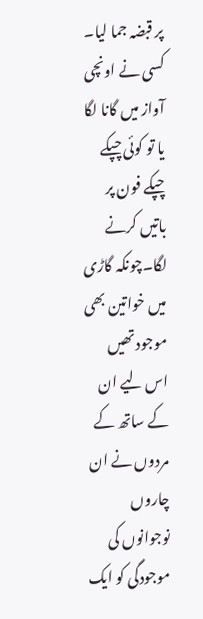پر قبضہ جما لیا۔ کسی نے اونچی آواز میں گانا لگا یا تو کوئی چپکے چپکے فون پر باتیں کرنے لگا۔چونکہ گاڑی میں خواتین بھی موجود تھیں اس لیے ان کے ساتھ کے مردوں نے ان چاروں نوجوانوں کی موجودگی کو ایک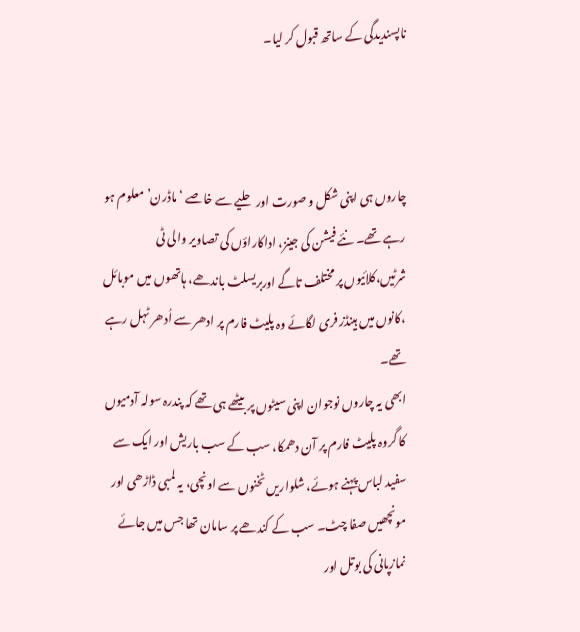ناپسندیدگی کے ساتھ قبول کر لیا۔



چاروں ہی اپنی شکل و صورت اور حلیے سے خاصے ‘ماڈرن’ معلوم ہو رہے تھے۔ نئے فیشن کی جینز، اداکاراؤں کی تصاویر والی ٹی شرٹیں،کلائیوں پر مختلف تاگے اوربریسلٹ باندھے، ہاتھوں میں موبائل ،کانوں میں ہینڈز فری لگائے وہ پلیٹ فارم پر ادھر سے اُدھر ٹہل رہے تھے۔
ابھی یہ چاروں نوجوان اپنی سیٹوں پر بیٹھے ہی تھے کہ پندرہ سولہ آدمیوں کا گروہ پلیٹ فارم پر آن دھمکا، سب کے سب باریش اور ایک سے سفید لباس پہنے ہوئے، شلواریں ٹخنوں سے اونچی، یہ لمبی ڈاڑھی اور مونچھیں صفا چٹ۔ سب کے کندھے پر سامان تھا جس میں جائے نمازپانی کی بوتل اور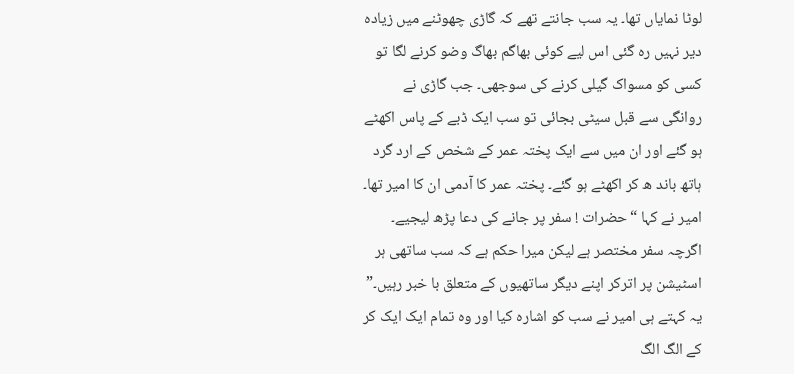لوٹا نمایاں تھا۔ یہ سب جانتے تھے کہ گاڑی چھوٹنے میں زیادہ دیر نہیں رہ گئی اس لیے کوئی بھاگم بھاگ وضو کرنے لگا تو کسی کو مسواک گیلی کرنے کی سوجھی۔ جب گاڑی نے روانگی سے قبل سیٹی بجائی تو سب ایک ڈبے کے پاس اکھٹے ہو گئے اور ان میں سے ایک پختہ عمر کے شخص کے ارد گرد ہاتھ باند ھ کر اکھٹے ہو گئے۔ پختہ عمر کا آدمی ان کا امیر تھا۔ امیر نے کہا “حضرات ! سفر پر جانے کی دعا پڑھ لیجیے۔ اگرچہ سفر مختصر ہے لیکن میرا حکم ہے کہ سب ساتھی ہر اسٹیشن پر اترکر اپنے دیگر ساتھیوں کے متعلق با خبر رہیں۔” یہ کہتے ہی امیر نے سب کو اشارہ کیا اور وہ تمام ایک ایک کر کے الگ الگ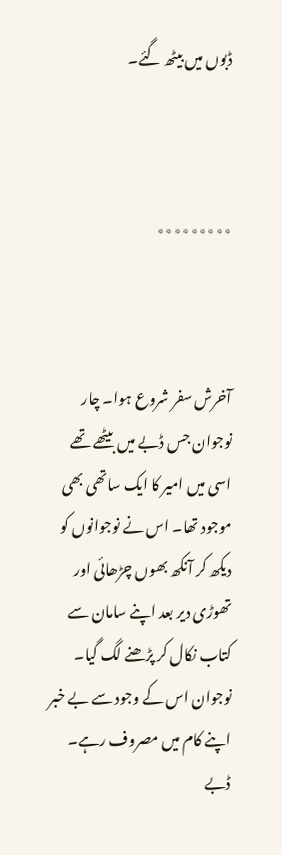ڈبوں میں بیٹھ گئے۔



٭٭٭٭٭٭٭٭٭



آخرش سفر شروع ہوا۔ چار نوجوان جس ڈبے میں بیٹھے تھے اسی میں امیر کا ایک ساتھی بھی موجود تھا۔ اس نے نوجوانوں کو دیکھ کر آنکھ بھوں چڑھائی اور تھوڑی دیر بعد اپنے سامان سے کتاب نکال کر پڑھنے لگ گیا۔ نوجوان اس کے وجود سے بے خبر اپنے کام میں مصروف رہے۔ ڈبے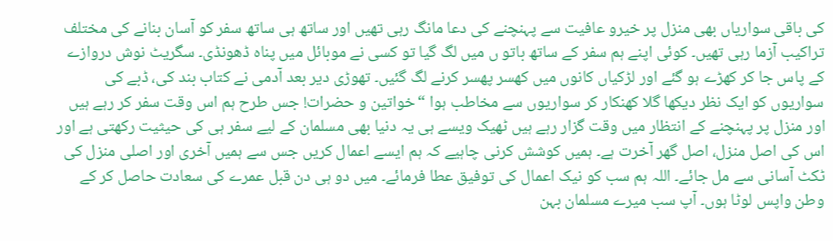کی باقی سواریاں بھی منزل پر خیرو عافیت سے پہنچنے کی دعا مانگ رہی تھیں اور ساتھ ہی ساتھ سفر کو آسان بنانے کی مختلف تراکیب آزما رہی تھیں۔ کوئی اپنے ہم سفر کے ساتھ باتو ں میں لگ گیا تو کسی نے موبائل میں پناہ ڈھونڈی۔ سگریٹ نوش دروازے کے پاس جا کر کھڑے ہو گئے اور لڑکیاں کانوں میں کھسر پھسر کرنے لگ گئیں۔ تھوڑی دیر بعد آدمی نے کتاب بند کی، ڈبے کی سواریوں کو ایک نظر دیکھا گلا کھنکار کر سواریوں سے مخاطب ہوا “خواتین و حضرات! جس طرح ہم اس وقت سفر کر رہے ہیں اور منزل پر پہنچنے کے انتظار میں وقت گزار رہے ہیں ٹھیک ویسے ہی یہ دنیا بھی مسلمان کے لیے سفر ہی کی حیثیت رکھتی ہے اور اس کی اصل منزل، اصل گھر آخرت ہے۔ ہمیں کوشش کرنی چاہیے کہ ہم ایسے اعمال کریں جس سے ہمیں آخری اور اصلی منزل کی ٹکٹ آسانی سے مل جائے۔ اللہ ہم سب کو نیک اعمال کی توفیق عطا فرمائے۔ میں دو ہی دن قبل عمرے کی سعادت حاصل کر کے وطن واپس لوٹا ہوں۔ آپ سب میرے مسلمان بہن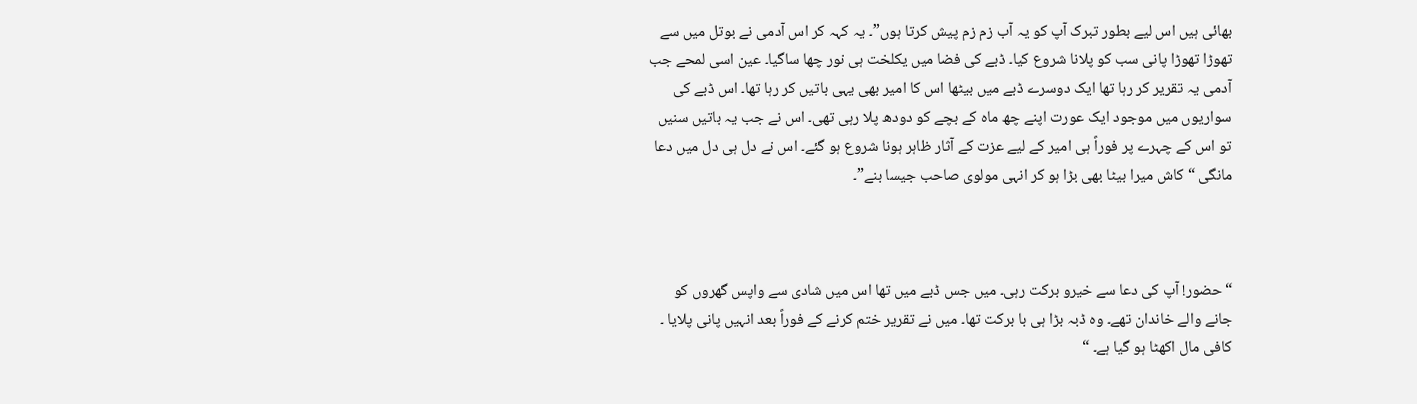بھائی ہیں اس لیے بطور تبرک آپ کو یہ آب زم زم پیش کرتا ہوں”۔ یہ کہہ کر اس آدمی نے بوتل میں سے تھوڑا تھوڑا پانی سب کو پلانا شروع کیا۔ ڈبے کی فضا میں یکلخت ہی نور چھا ساگیا۔ عین اسی لمحے جب آدمی یہ تقریر کر رہا تھا ایک دوسرے ڈبے میں بیٹھا اس کا امیر بھی یہی باتیں کر رہا تھا۔ اس ڈبے کی سواریوں میں موجود ایک عورت اپنے چھ ماہ کے بچے کو دودھ پلا رہی تھی۔ اس نے جب یہ باتیں سنیں تو اس کے چہرے پر فوراً ہی امیر کے لیے عزت کے آثار ظاہر ہونا شروع ہو گئے۔ اس نے دل ہی دل میں دعا مانگی “کاش میرا بیٹا بھی بڑا ہو کر انہی مولوی صاحب جیسا بنے”۔



“حضور! آپ کی دعا سے خیرو برکت رہی۔ میں جس ڈبے میں تھا اس میں شادی سے واپس گھروں کو جانے والے خاندان تھے۔ وہ ڈبہ بڑا ہی با برکت تھا۔ میں نے تقریر ختم کرنے کے فوراً بعد انہیں پانی پلایا ۔ کافی مال اکھٹا ہو گیا ہے۔ “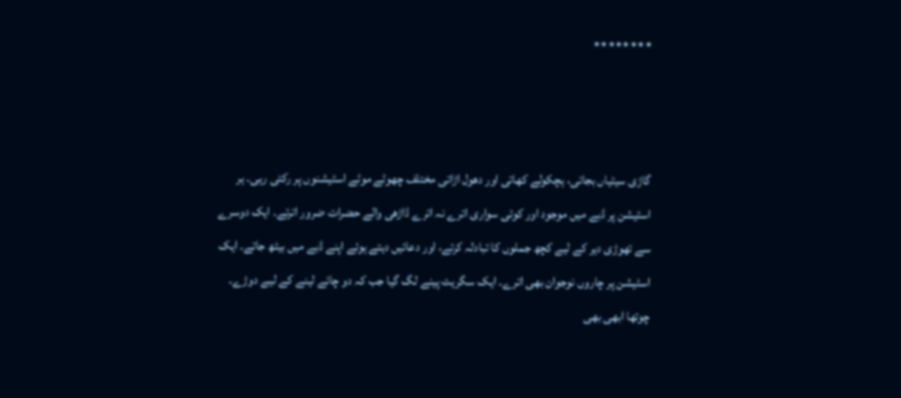٭٭٭٭٭٭٭٭



گاڑی سیٹیاں بجاتی، ہچکولے کھاتی اور دھول اڑاتی مختلف چھوٹے موٹے اسٹیشنوں پر رکتی رہی۔ ہر اسٹیشن پر ڈبے میں موجود اور کوئی سواری اترے نہ اترے ڈاڑھی والے حضرات ضرور اترتے۔ ایک دوسرے سے تھوڑی دیر کے لیے کچھ جملوں کا تبادلہ کرتے، اور دعائیں دیتے ہوئے اپنے ڈبے میں بیٹھ جاتے۔ ایک اسٹیشن پر چاروں نوجوان بھی اترے۔ ایک سگریٹ پینے لگ گیا جب کہ دو چائے لینے کے لیے دوڑے۔ چوتھا ابھی بھی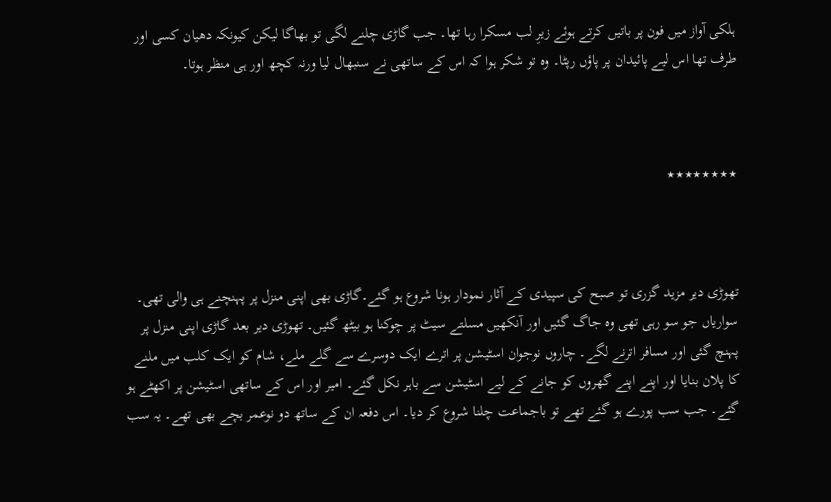ہلکی آواز میں فون پر باتیں کرتے ہوئے زیرِ لب مسکرا رہا تھا۔ جب گاڑی چلنے لگی تو بھاگا لیکن کیونکہ دھیان کسی اور طرف تھا اس لیے پائیدان پر پاؤں رپٹا۔ وہ تو شکر ہوا کہ اس کے ساتھی نے سنبھال لیا ورنہ کچھ اور ہی منظر ہوتا۔



٭٭٭٭٭٭٭٭



تھوڑی دیر مزید گزری تو صبح کی سپیدی کے آثار نمودار ہونا شروع ہو گئے۔گاڑی بھی اپنی منزل پر پہنچنے ہی والی تھی۔ سواریاں جو سو رہی تھی وہ جاگ گئیں اور آنکھیں مسلتے سیٹ پر چوکنا ہو بیٹھ گئیں۔ تھوڑی دیر بعد گاڑی اپنی منزل پر پہنچ گئی اور مسافر اترنے لگے۔ چاروں نوجوان اسٹیشن پر اترے ایک دوسرے سے گلے ملے، شام کو ایک کلب میں ملنے کا پلان بنایا اور اپنے اپنے گھروں کو جانے کے لیے اسٹیشن سے باہر نکل گئے۔ امیر اور اس کے ساتھی اسٹیشن پر اکھٹے ہو گئے۔ جب سب پورے ہو گئے تھے تو باجماعت چلنا شروع کر دیا۔ اس دفعہ ان کے ساتھ دو نوعمر بچے بھی تھے۔ یہ سب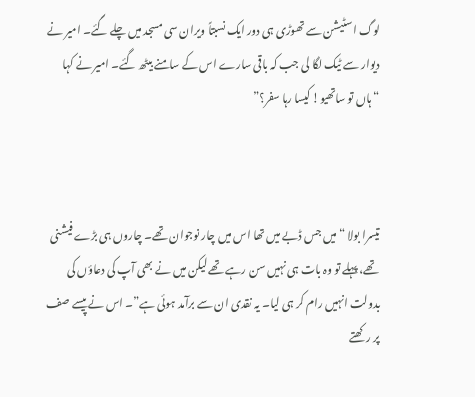لوگ ا سٹیشن سے تھوڑی ہی دور ایک نسبتاً ویران سی مسجد میں چلے گئے۔ امیر نے دیوار سے ٹیک لگا لی جب کہ باقی سارے اس کے سامنے بیٹھ گئے۔ امیر نے کہا “ہاں تو ساتھیو! کیسا رہا سفر؟”



تیسرا بولا “میں جس ڈبے میں تھا اس میں چار نوجوان تھے۔ چاروں ہی بڑے فیشنی تھے، پہلے تو وہ بات ہی نہیں سن رہے تھے لیکن میں نے بھی آپ کی دعاؤں کی بدولت انہیں رام کر ہی لیا۔ یہ نقدی ان سے برآمد ہوئی ہے”۔ اس نے پیسے صف پر رکھتے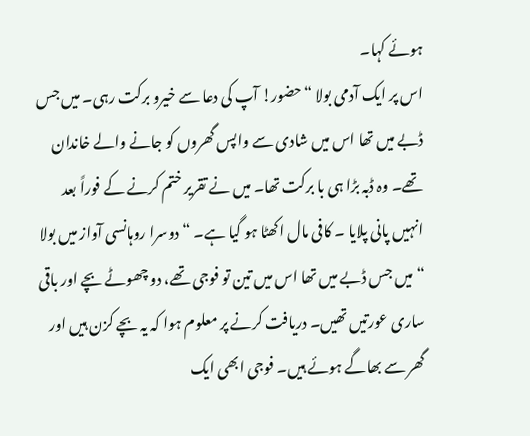ہوئے کہا۔
اس پر ایک آدمی بولا “حضور! آپ کی دعا سے خیرو برکت رہی۔ میں جس ڈبے میں تھا اس میں شادی سے واپس گھروں کو جانے والے خاندان تھے۔ وہ ڈبہ بڑا ہی با برکت تھا۔ میں نے تقریر ختم کرنے کے فوراً بعد انہیں پانی پلایا ۔ کافی مال اکھٹا ہو گیا ہے۔ “دوسرا روہانسی آواز میں بولا “میں جس ڈبے میں تھا اس میں تین تو فوجی تھے، دو چھوٹے بچے اور باقی ساری عورتیں تھیں۔ دریافت کرنے پر معلوم ہوا کہ یہ بچے کزن ہیں اور گھر سے بھاگے ہوئے ہیں۔ فوجی ابھی ایک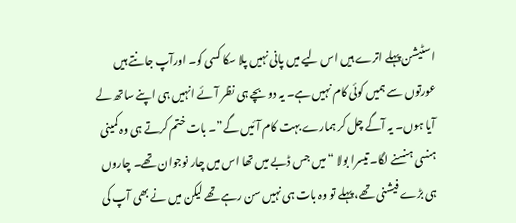اسٹیشن پہلے اترے ہیں اس لیے میں پانی نہیں پلا سکا کسی کو۔ اورآپ جانتے ہیں عورتوں سے ہمیں کوئی کام نہیں ہے۔ یہ دو بچے ہی نظر آئے انہیں ہی اپنے ساتھ لے آیا ہوں۔ یہ آگے چل کر ہمارے بہت کام آئیں گے”۔ بات ختم کرتے ہی وہ کمینی ہنسی ہنسنے لگا۔ تیسرا بولا “میں جس ڈبے میں تھا اس میں چار نوجوان تھے۔ چاروں ہی بڑے فیشنی تھے، پہلے تو وہ بات ہی نہیں سن رہے تھے لیکن میں نے بھی آپ کی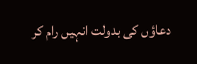دعاؤں کی بدولت انہیں رام کر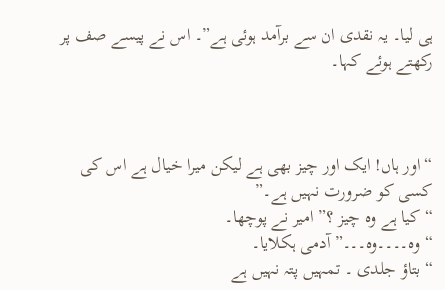ہی لیا۔ یہ نقدی ان سے برآمد ہوئی ہے”۔ اس نے پیسے صف پر رکھتے ہوئے کہا۔



“اور ہاں! ایک اور چیز بھی ہے لیکن میرا خیال ہے اس کی کسی کو ضرورت نہیں ہے۔”
“کیا ہے وہ چیز ؟” امیر نے پوچھا۔
“وہ۔۔۔۔وہ۔۔۔” آدمی ہکلایا۔
“بتاؤ جلدی ۔ تمہیں پتہ نہیں ہے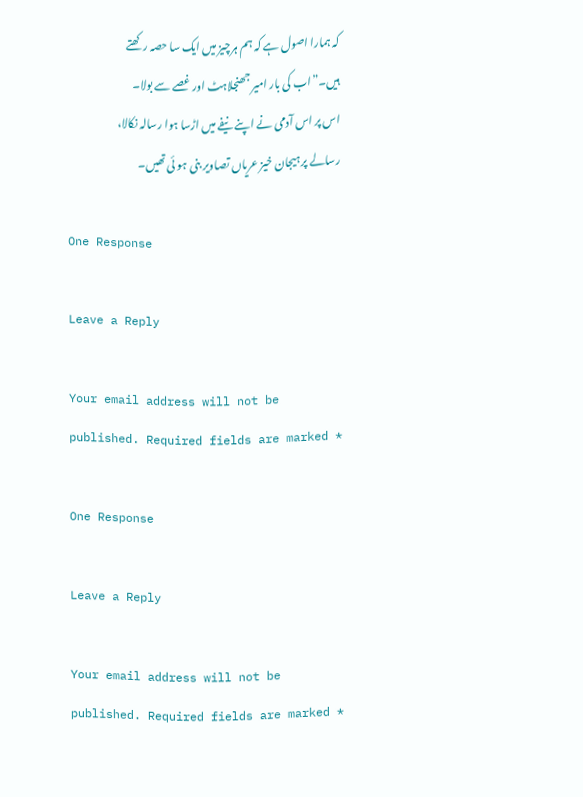کہ ہمارا اصول ہے کہ ہم ہرچیز میں ایک سا حصہ رکھتے ہیں۔”اب کی بار امیر جھنجلاہٹ اور غصے سے بولا۔
اس پر اس آدمی نے اپنے نیفے میں اڑسا ہوا رسالہ نکالا، رسالے پر ہیجان خیز عریاں تصاویر بنی ہو ئی تھیں۔

One Response

Leave a Reply

Your email address will not be published. Required fields are marked *

One Response

Leave a Reply

Your email address will not be published. Required fields are marked *